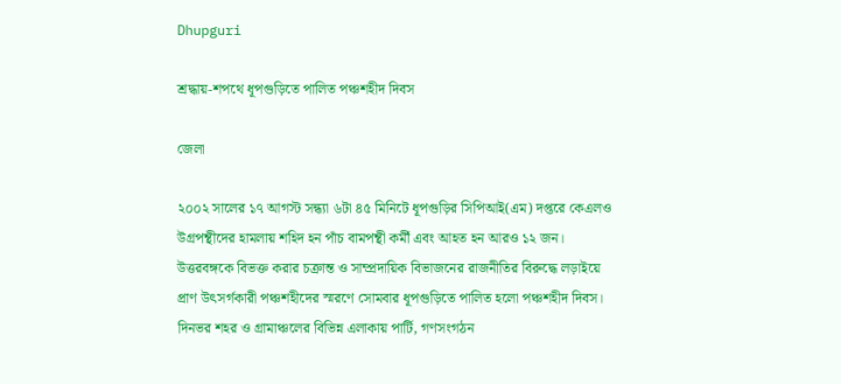Dhupguri

শ্রদ্ধায়-শপথে ধূপগুড়িতে পালিত পঞ্চশহীদ দিবস

জেলা

২০০২ সালের ১৭ আগস্ট সন্ধ্যা ৬টা ৪৫ মিনিটে ধূপগুড়ির সিপিআই(এম) দপ্তরে কেএলও উগ্রপন্থীদের হামলায় শহিদ হন পাঁচ বামপন্থী কর্মী এবং আহত হন আরও ১২ জন। উত্তরবঙ্গকে বিভক্ত করার চক্রান্ত ও সাম্প্রদায়িক বিভাজনের রাজনীতির বিরুদ্ধে লড়াইয়ে প্রাণ উৎসর্গকারী পঞ্চশহীদের স্মরণে সোমবার ধূপগুড়িতে পালিত হলো পঞ্চশহীদ দিবস। দিনভর শহর ও গ্রামাঞ্চলের বিভিন্ন এলাকায় পার্টি, গণসংগঠন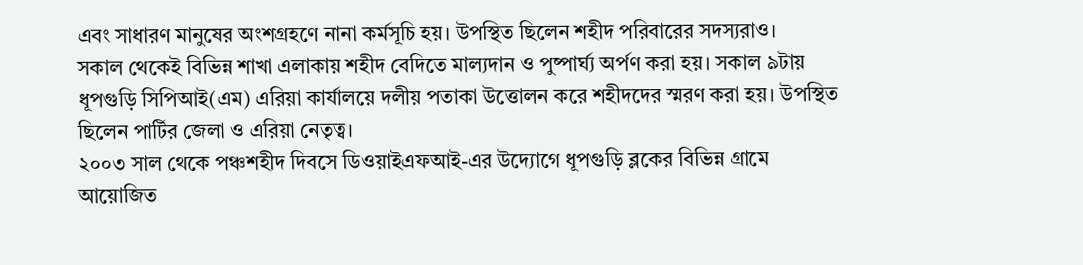এবং সাধারণ মানুষের অংশগ্রহণে নানা কর্মসূচি হয়। উপস্থিত ছিলেন শহীদ পরিবারের সদস্যরাও।
সকাল থেকেই বিভিন্ন শাখা এলাকায় শহীদ বেদিতে মাল্যদান ও পুষ্পার্ঘ্য অর্পণ করা হয়। সকাল ৯টায় ধূপগুড়ি সিপিআই(এম) এরিয়া কার্যালয়ে দলীয় পতাকা উত্তোলন করে শহীদদের স্মরণ করা হয়। উপস্থিত ছিলেন পার্টির জেলা ও এরিয়া নেতৃত্ব।
২০০৩ সাল থেকে পঞ্চশহীদ দিবসে ডিওয়াইএফআই-এর উদ্যোগে ধূপগুড়ি ব্লকের বিভিন্ন গ্রামে আয়োজিত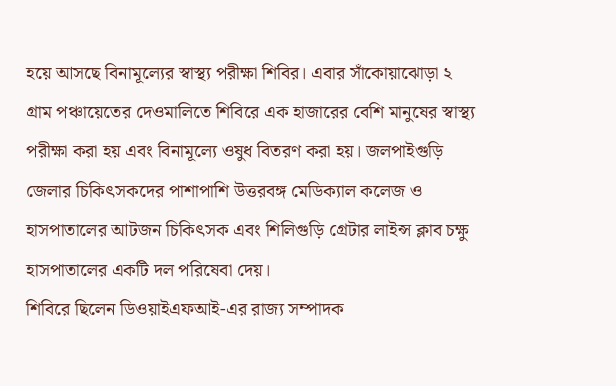হয়ে আসছে বিনামূল্যের স্বাস্থ্য পরীক্ষা শিবির। এবার সাঁকোয়াঝোড়া ২ গ্রাম পঞ্চায়েতের দেওমালিতে শিবিরে এক হাজারের বেশি মানুষের স্বাস্থ্য পরীক্ষা করা হয় এবং বিনামূল্যে ওষুধ বিতরণ করা হয়। জলপাইগুড়ি জেলার চিকিৎসকদের পাশাপাশি উত্তরবঙ্গ মেডিক্যাল কলেজ ও হাসপাতালের আটজন চিকিৎসক এবং শিলিগুড়ি গ্রেটার লাইন্স ক্লাব চক্ষু হাসপাতালের একটি দল পরিষেবা দেয়।
শিবিরে ছিলেন ডিওয়াইএফআই-এর রাজ্য সম্পাদক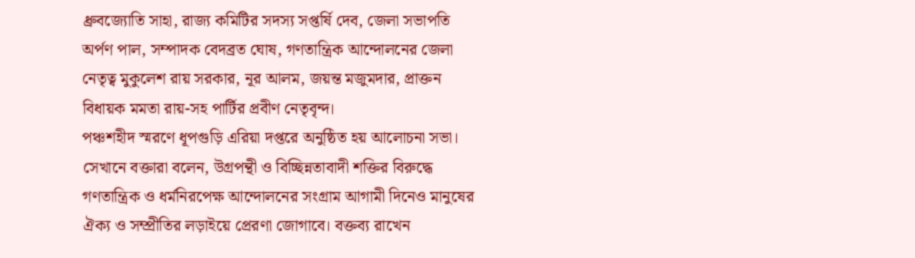ধ্রুবজ্যোতি সাহা, রাজ্য কমিটির সদস্য সপ্তর্ষি দেব, জেলা সভাপতি অর্পণ পাল, সম্পাদক বেদব্রত ঘোষ, গণতান্ত্রিক আন্দোলনের জেলা নেতৃত্ব মুকুলেশ রায় সরকার, নূর আলম, জয়ন্ত মজুমদার, প্রাক্তন বিধায়ক মমতা রায়-সহ পার্টির প্রবীণ নেতৃবৃন্দ।
পঞ্চশহীদ স্মরণে ধূপগুড়ি এরিয়া দপ্তরে অনুষ্ঠিত হয় আলোচনা সভা। সেখানে বক্তারা বলেন, উগ্রপন্থী ও বিচ্ছিন্নতাবাদী শক্তির বিরুদ্ধে গণতান্ত্রিক ও ধর্মনিরপেক্ষ আন্দোলনের সংগ্রাম আগামী দিনেও মানুষের ঐক্য ও সম্প্রীতির লড়াইয়ে প্রেরণা জোগাবে। বক্তব্য রাখেন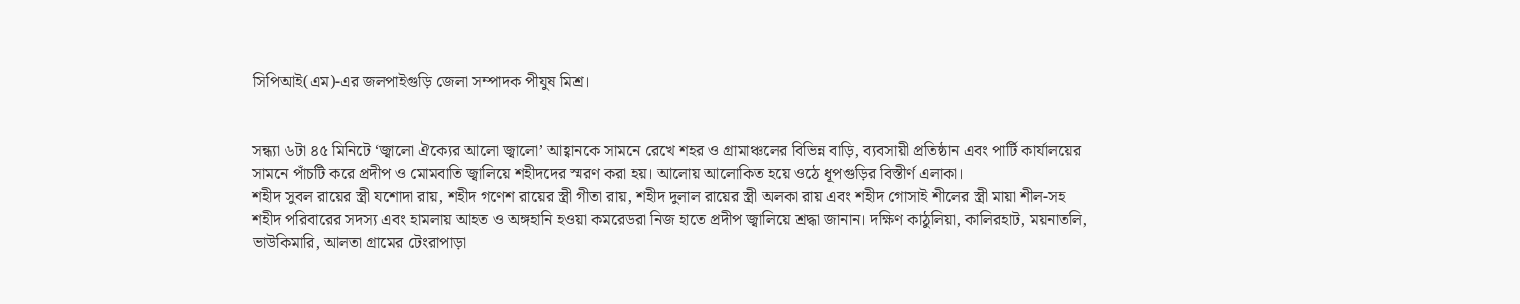সিপিআই(এম)-এর জলপাইগুড়ি জেলা সম্পাদক পীযুষ মিশ্র।


সন্ধ্যা ৬টা ৪৫ মিনিটে ‘জ্বালো ঐক্যের আলো জ্বালো’ আহ্বানকে সামনে রেখে শহর ও গ্রামাঞ্চলের বিভিন্ন বাড়ি, ব্যবসায়ী প্রতিষ্ঠান এবং পার্টি কার্যালয়ের সামনে পাঁচটি করে প্রদীপ ও মোমবাতি জ্বালিয়ে শহীদদের স্মরণ করা হয়। আলোয় আলোকিত হয়ে ওঠে ধূপগুড়ির বিস্তীর্ণ এলাকা।
শহীদ সুবল রায়ের স্ত্রী যশোদা রায়, শহীদ গণেশ রায়ের স্ত্রী গীতা রায়, শহীদ দুলাল রায়ের স্ত্রী অলকা রায় এবং শহীদ গোসাই শীলের স্ত্রী মায়া শীল-সহ শহীদ পরিবারের সদস্য এবং হামলায় আহত ও অঙ্গহানি হওয়া কমরেডরা নিজ হাতে প্রদীপ জ্বালিয়ে শ্রদ্ধা জানান। দক্ষিণ কাঠুলিয়া, কালিরহাট, ময়নাতলি, ভাউকিমারি, আলতা গ্রামের টেংরাপাড়া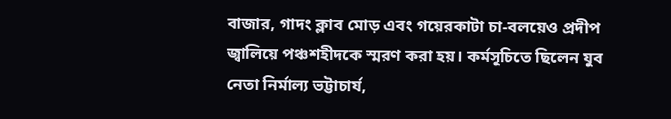বাজার, গাদং ক্লাব মোড় এবং গয়েরকাটা চা-বলয়েও প্রদীপ জ্বালিয়ে পঞ্চশহীদকে স্মরণ করা হয়। কর্মসূচিতে ছিলেন যুব নেতা নির্মাল্য ভট্টাচার্য,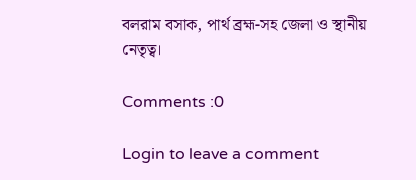বলরাম বসাক, পার্থ ব্রহ্ম-সহ জেলা ও স্থানীয় নেতৃত্ব।

Comments :0

Login to leave a comment